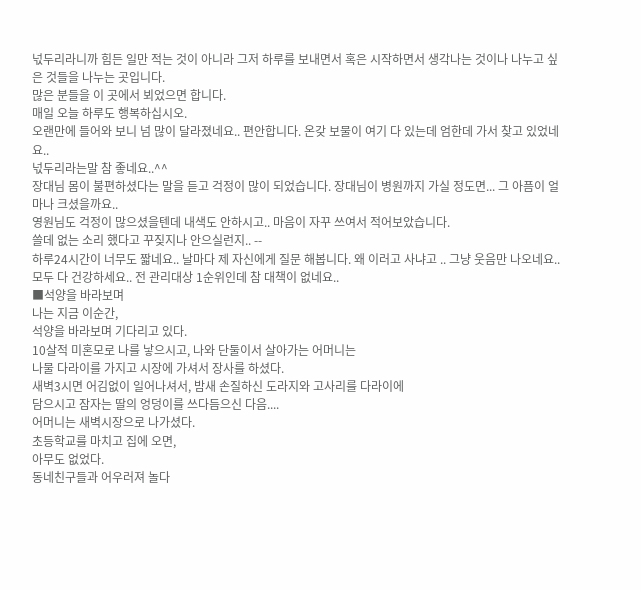넋두리라니까 힘든 일만 적는 것이 아니라 그저 하루를 보내면서 혹은 시작하면서 생각나는 것이나 나누고 싶은 것들을 나누는 곳입니다.
많은 분들을 이 곳에서 뵈었으면 합니다.
매일 오늘 하루도 행복하십시오.
오랜만에 들어와 보니 넘 많이 달라졌네요.. 편안합니다. 온갖 보물이 여기 다 있는데 엄한데 가서 찾고 있었네요..
넋두리라는말 참 좋네요..^^
장대님 몸이 불편하셨다는 말을 듣고 걱정이 많이 되었습니다. 장대님이 병원까지 가실 정도면... 그 아픔이 얼마나 크셨을까요..
영원님도 걱정이 많으셨을텐데 내색도 안하시고.. 마음이 자꾸 쓰여서 적어보았습니다.
쓸데 없는 소리 했다고 꾸짖지나 안으실런지.. --
하루24시간이 너무도 짧네요.. 날마다 제 자신에게 질문 해봅니다. 왜 이러고 사냐고 .. 그냥 웃음만 나오네요..
모두 다 건강하세요.. 전 관리대상 1순위인데 참 대책이 없네요..
■석양을 바라보며
나는 지금 이순간,
석양을 바라보며 기다리고 있다.
10살적 미혼모로 나를 낳으시고, 나와 단둘이서 살아가는 어머니는
나물 다라이를 가지고 시장에 가셔서 장사를 하셨다.
새벽3시면 어김없이 일어나셔서, 밤새 손질하신 도라지와 고사리를 다라이에
담으시고 잠자는 딸의 엉덩이를 쓰다듬으신 다음....
어머니는 새벽시장으로 나가셨다.
초등학교를 마치고 집에 오면,
아무도 없었다.
동네친구들과 어우러져 놀다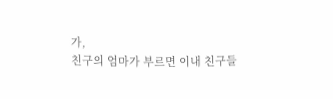가,
친구의 엄마가 부르면 이내 친구들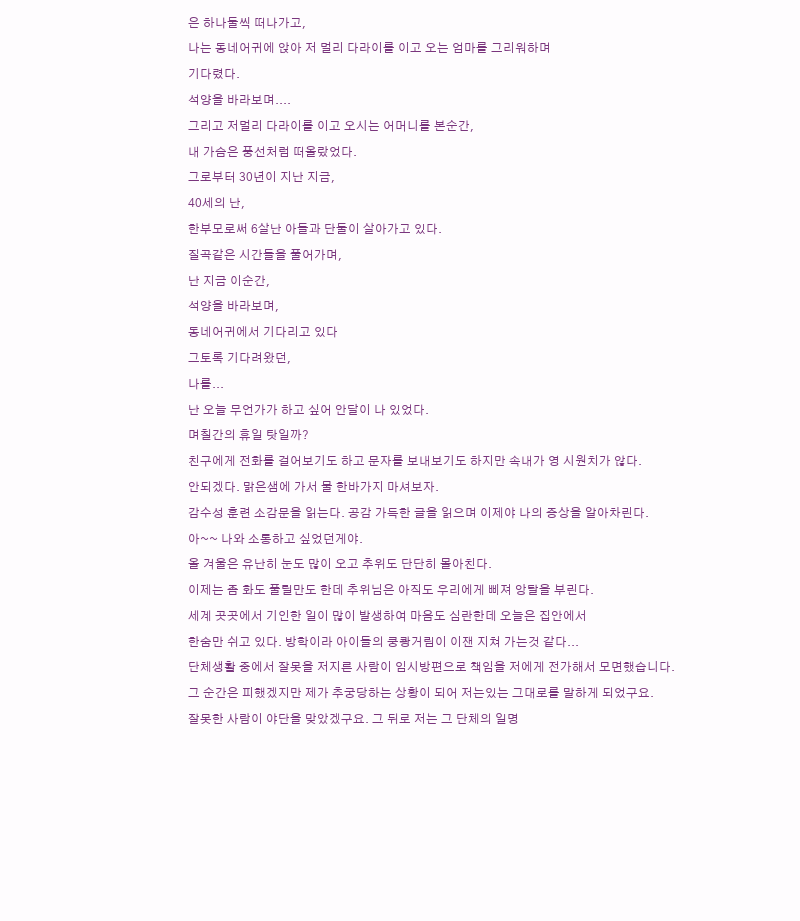은 하나둘씩 떠나가고,
나는 동네어귀에 앉아 저 멀리 다라이를 이고 오는 엄마를 그리워하며
기다렸다.
석양을 바라보며....
그리고 저멀리 다라이를 이고 오시는 어머니를 본순간,
내 가슴은 풍선처럼 떠올랐었다.
그로부터 30년이 지난 지금,
40세의 난,
한부모로써 6살난 아들과 단둘이 살아가고 있다.
질곡같은 시간들을 풀어가며,
난 지금 이순간,
석양을 바라보며,
동네어귀에서 기다리고 있다
그토록 기다려왔던,
나를...
난 오늘 무언가가 하고 싶어 안달이 나 있었다.
며칠간의 휴일 탓일까?
친구에게 전화를 걸어보기도 하고 문자를 보내보기도 하지만 속내가 영 시원치가 않다.
안되겠다. 맑은샘에 가서 물 한바가지 마셔보자.
감수성 훈련 소감문을 읽는다. 공감 가득한 글을 읽으며 이제야 나의 증상을 알아차린다.
아~~ 나와 소통하고 싶었던게야.
올 겨울은 유난히 눈도 많이 오고 추위도 단단히 몰아친다.
이제는 좀 화도 풀릴만도 한데 추위님은 아직도 우리에게 삐져 앙탈을 부린다.
세계 곳곳에서 기인한 일이 많이 발생하여 마음도 심란한데 오늘은 집안에서
한숨만 쉬고 있다. 방학이라 아이들의 쿵쾅거림이 이잰 지쳐 가는것 같다...
단체생활 중에서 잘못을 저지른 사람이 임시방편으로 책임을 저에게 전가해서 모면했습니다.
그 순간은 피했겠지만 제가 추궁당하는 상황이 되어 저는있는 그대로를 말하게 되었구요.
잘못한 사람이 야단을 맞았겠구요. 그 뒤로 저는 그 단체의 일명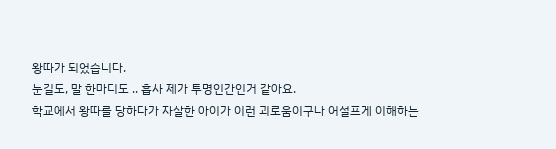왕따가 되었습니다.
눈길도, 말 한마디도 .. 흡사 제가 투명인간인거 같아요.
학교에서 왕따를 당하다가 자살한 아이가 이런 괴로움이구나 어설프게 이해하는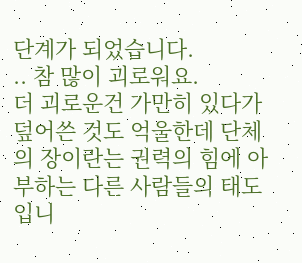단계가 되었습니다.
.. 참 많이 괴로워요.
더 괴로운건 가만히 있다가 덮어쓴 것도 억울한데 단체의 장이란는 권력의 힘에 아부하는 다른 사람들의 태도입니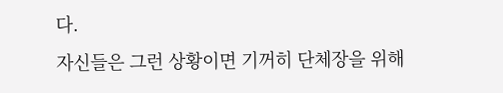다.
자신들은 그런 상황이면 기꺼히 단체장을 위해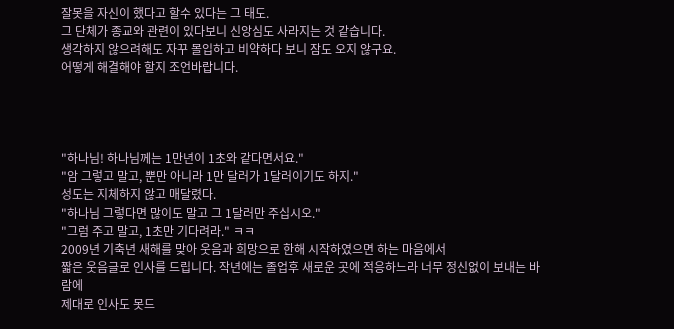잘못을 자신이 했다고 할수 있다는 그 태도.
그 단체가 종교와 관련이 있다보니 신앙심도 사라지는 것 같습니다.
생각하지 않으려해도 자꾸 몰입하고 비약하다 보니 잠도 오지 않구요.
어떻게 해결해야 할지 조언바랍니다.




"하나님! 하나님께는 1만년이 1초와 같다면서요."
"암 그렇고 말고, 뿐만 아니라 1만 달러가 1달러이기도 하지."
성도는 지체하지 않고 매달렸다.
"하나님 그렇다면 많이도 말고 그 1달러만 주십시오."
"그럼 주고 말고, 1초만 기다려라." ㅋㅋ
2009년 기축년 새해를 맞아 웃음과 희망으로 한해 시작하였으면 하는 마음에서
짧은 웃음글로 인사를 드립니다. 작년에는 졸업후 새로운 곳에 적응하느라 너무 정신없이 보내는 바람에
제대로 인사도 못드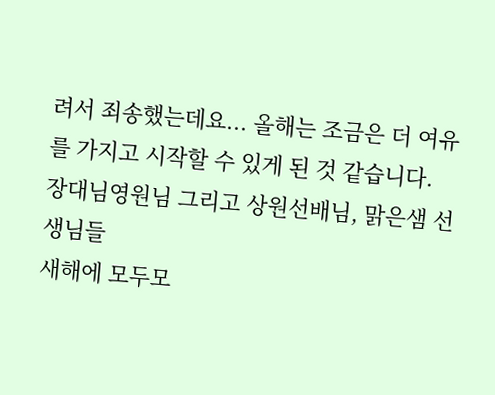려서 죄송했는데요... 올해는 조금은 더 여유를 가지고 시작할 수 있게 된 것 같습니다.
장대님영원님 그리고 상원선배님, 맑은샘 선생님들
새해에 모두모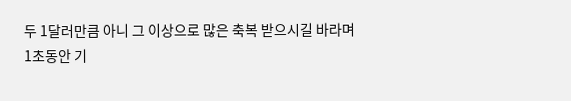두 1달러만큼 아니 그 이상으로 많은 축복 받으시길 바라며
1초동안 기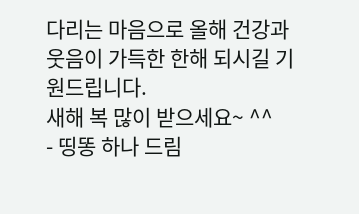다리는 마음으로 올해 건강과 웃음이 가득한 한해 되시길 기원드립니다.
새해 복 많이 받으세요~ ^^
- 띵똥 하나 드림